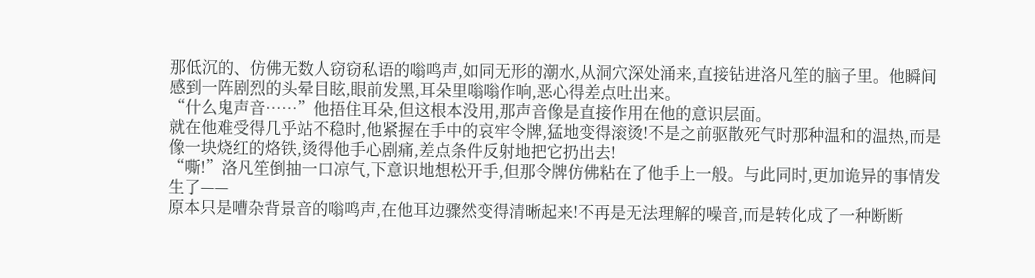那低沉的、仿佛无数人窃窃私语的嗡鸣声,如同无形的潮水,从洞穴深处涌来,直接钻进洛凡笙的脑子里。他瞬间感到一阵剧烈的头晕目眩,眼前发黑,耳朵里嗡嗡作响,恶心得差点吐出来。
“什么鬼声音……”他捂住耳朵,但这根本没用,那声音像是直接作用在他的意识层面。
就在他难受得几乎站不稳时,他紧握在手中的哀牢令牌,猛地变得滚烫!不是之前驱散死气时那种温和的温热,而是像一块烧红的烙铁,烫得他手心剧痛,差点条件反射地把它扔出去!
“嘶!”洛凡笙倒抽一口凉气,下意识地想松开手,但那令牌仿佛粘在了他手上一般。与此同时,更加诡异的事情发生了——
原本只是嘈杂背景音的嗡鸣声,在他耳边骤然变得清晰起来!不再是无法理解的噪音,而是转化成了一种断断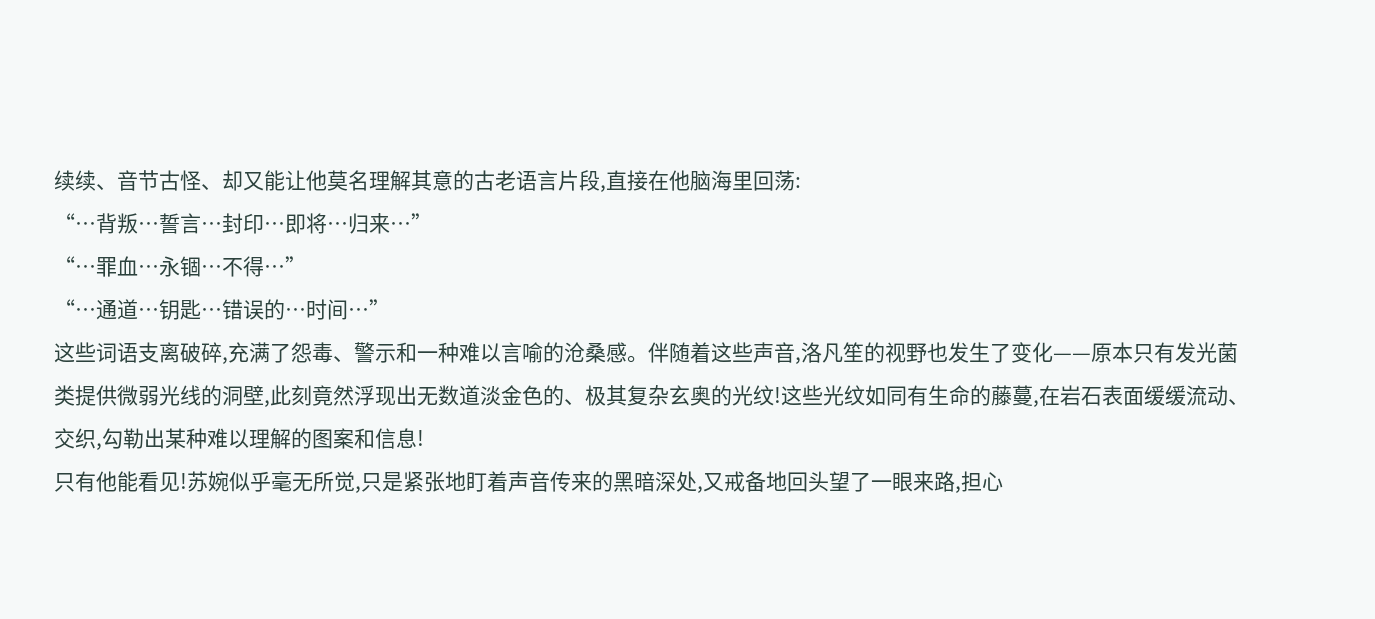续续、音节古怪、却又能让他莫名理解其意的古老语言片段,直接在他脑海里回荡:
“…背叛…誓言…封印…即将…归来…”
“…罪血…永锢…不得…”
“…通道…钥匙…错误的…时间…”
这些词语支离破碎,充满了怨毒、警示和一种难以言喻的沧桑感。伴随着这些声音,洛凡笙的视野也发生了变化——原本只有发光菌类提供微弱光线的洞壁,此刻竟然浮现出无数道淡金色的、极其复杂玄奥的光纹!这些光纹如同有生命的藤蔓,在岩石表面缓缓流动、交织,勾勒出某种难以理解的图案和信息!
只有他能看见!苏婉似乎毫无所觉,只是紧张地盯着声音传来的黑暗深处,又戒备地回头望了一眼来路,担心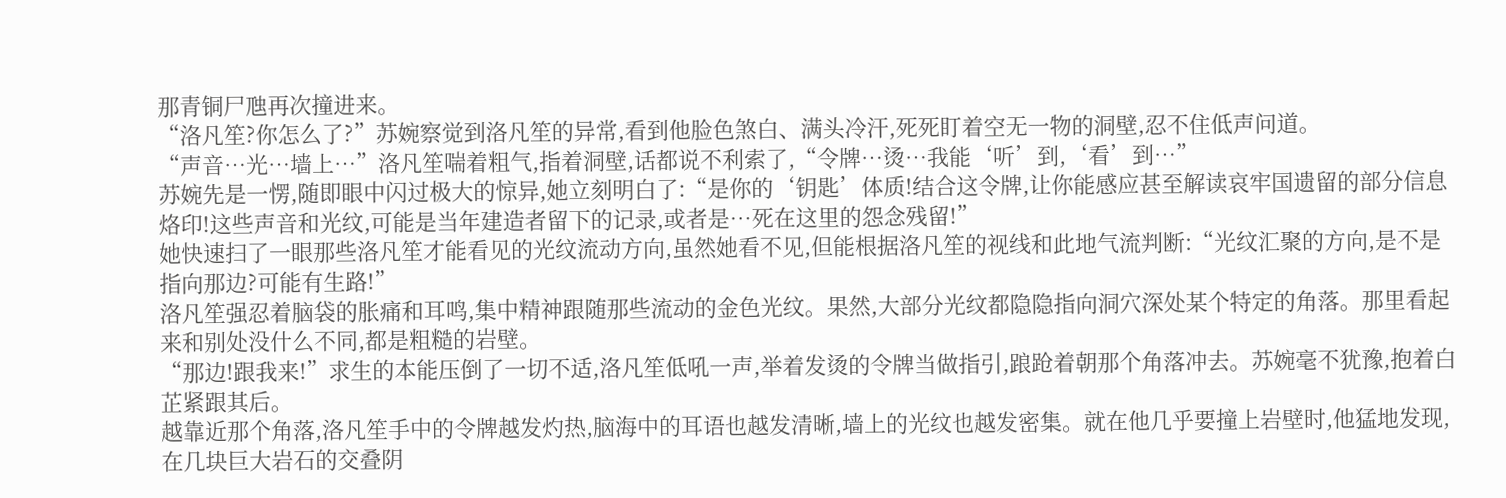那青铜尸虺再次撞进来。
“洛凡笙?你怎么了?”苏婉察觉到洛凡笙的异常,看到他脸色煞白、满头冷汗,死死盯着空无一物的洞壁,忍不住低声问道。
“声音…光…墙上…”洛凡笙喘着粗气,指着洞壁,话都说不利索了,“令牌…烫…我能‘听’到,‘看’到…”
苏婉先是一愣,随即眼中闪过极大的惊异,她立刻明白了:“是你的‘钥匙’体质!结合这令牌,让你能感应甚至解读哀牢国遗留的部分信息烙印!这些声音和光纹,可能是当年建造者留下的记录,或者是…死在这里的怨念残留!”
她快速扫了一眼那些洛凡笙才能看见的光纹流动方向,虽然她看不见,但能根据洛凡笙的视线和此地气流判断:“光纹汇聚的方向,是不是指向那边?可能有生路!”
洛凡笙强忍着脑袋的胀痛和耳鸣,集中精神跟随那些流动的金色光纹。果然,大部分光纹都隐隐指向洞穴深处某个特定的角落。那里看起来和别处没什么不同,都是粗糙的岩壁。
“那边!跟我来!”求生的本能压倒了一切不适,洛凡笙低吼一声,举着发烫的令牌当做指引,踉跄着朝那个角落冲去。苏婉毫不犹豫,抱着白芷紧跟其后。
越靠近那个角落,洛凡笙手中的令牌越发灼热,脑海中的耳语也越发清晰,墙上的光纹也越发密集。就在他几乎要撞上岩壁时,他猛地发现,在几块巨大岩石的交叠阴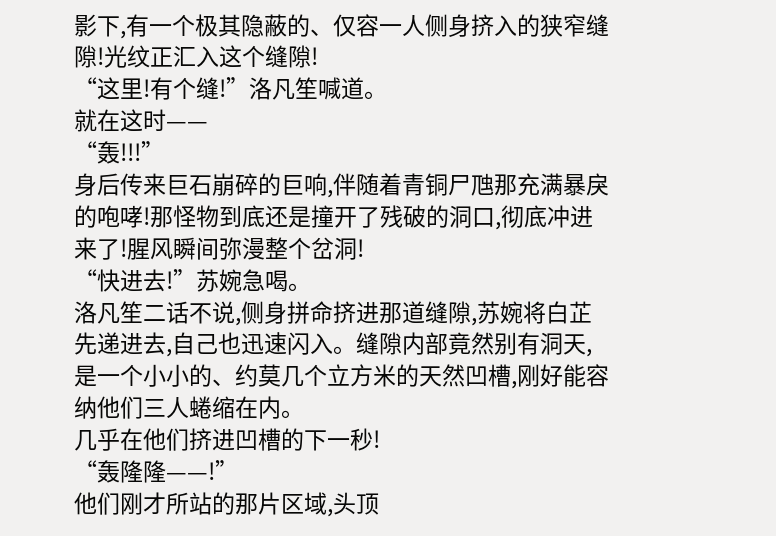影下,有一个极其隐蔽的、仅容一人侧身挤入的狭窄缝隙!光纹正汇入这个缝隙!
“这里!有个缝!”洛凡笙喊道。
就在这时——
“轰!!!”
身后传来巨石崩碎的巨响,伴随着青铜尸虺那充满暴戾的咆哮!那怪物到底还是撞开了残破的洞口,彻底冲进来了!腥风瞬间弥漫整个岔洞!
“快进去!”苏婉急喝。
洛凡笙二话不说,侧身拼命挤进那道缝隙,苏婉将白芷先递进去,自己也迅速闪入。缝隙内部竟然别有洞天,是一个小小的、约莫几个立方米的天然凹槽,刚好能容纳他们三人蜷缩在内。
几乎在他们挤进凹槽的下一秒!
“轰隆隆——!”
他们刚才所站的那片区域,头顶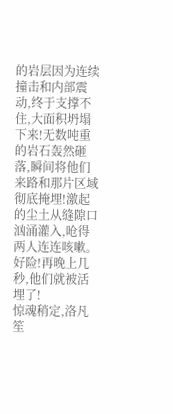的岩层因为连续撞击和内部震动,终于支撑不住,大面积坍塌下来!无数吨重的岩石轰然砸落,瞬间将他们来路和那片区域彻底掩埋!激起的尘土从缝隙口汹涌灌入,呛得两人连连咳嗽。
好险!再晚上几秒,他们就被活埋了!
惊魂稍定,洛凡笙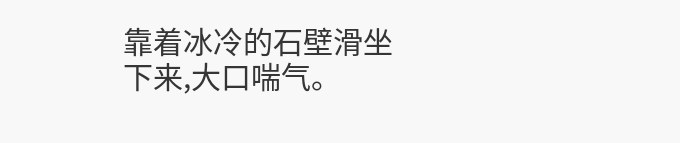靠着冰冷的石壁滑坐下来,大口喘气。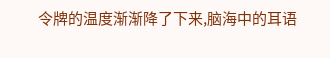令牌的温度渐渐降了下来,脑海中的耳语